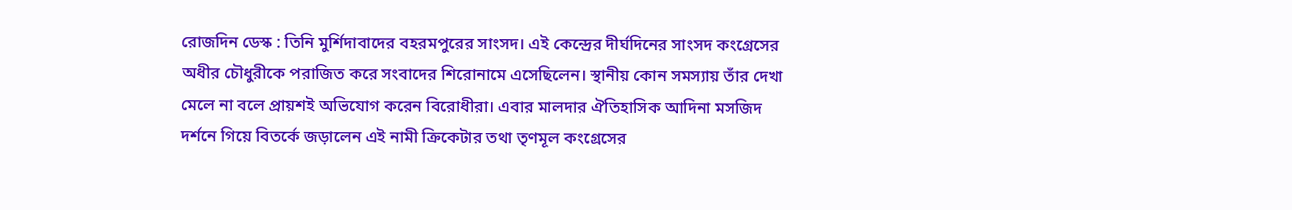রোজদিন ডেস্ক : তিনি মুর্শিদাবাদের বহরমপুরের সাংসদ। এই কেন্দ্রের দীর্ঘদিনের সাংসদ কংগ্রেসের অধীর চৌধুরীকে পরাজিত করে সংবাদের শিরোনামে এসেছিলেন। স্থানীয় কোন সমস্যায় তাঁর দেখা মেলে না বলে প্রায়শই অভিযোগ করেন বিরোধীরা। এবার মালদার ঐতিহাসিক আদিনা মসজিদ দর্শনে গিয়ে বিতর্কে জড়ালেন এই নামী ক্রিকেটার তথা তৃণমূল কংগ্রেসের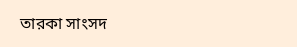তারকা সাংসদ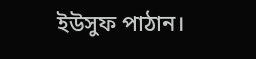ইউসুফ পাঠান।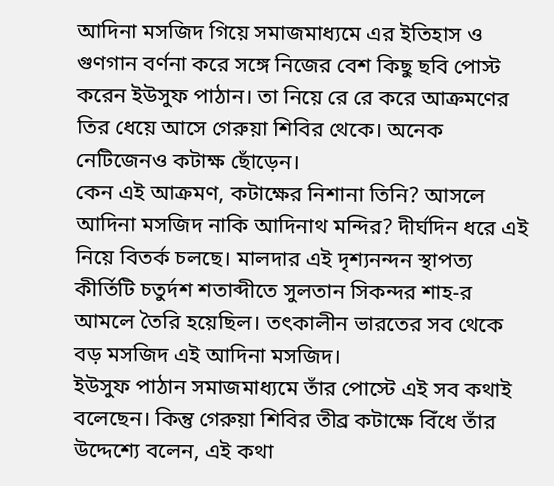আদিনা মসজিদ গিয়ে সমাজমাধ্যমে এর ইতিহাস ও গুণগান বর্ণনা করে সঙ্গে নিজের বেশ কিছু ছবি পোস্ট করেন ইউসুফ পাঠান। তা নিয়ে রে রে করে আক্রমণের তির ধেয়ে আসে গেরুয়া শিবির থেকে। অনেক নেটিজেনও কটাক্ষ ছোঁড়েন।
কেন এই আক্রমণ, কটাক্ষের নিশানা তিনি? আসলে আদিনা মসজিদ নাকি আদিনাথ মন্দির? দীর্ঘদিন ধরে এই নিয়ে বিতর্ক চলছে। মালদার এই দৃশ্যনন্দন স্থাপত্য কীর্তিটি চতুর্দশ শতাব্দীতে সুলতান সিকন্দর শাহ-র আমলে তৈরি হয়েছিল। তৎকালীন ভারতের সব থেকে বড় মসজিদ এই আদিনা মসজিদ।
ইউসুফ পাঠান সমাজমাধ্যমে তাঁর পোস্টে এই সব কথাই বলেছেন। কিন্তু গেরুয়া শিবির তীব্র কটাক্ষে বিঁধে তাঁর উদ্দেশ্যে বলেন, এই কথা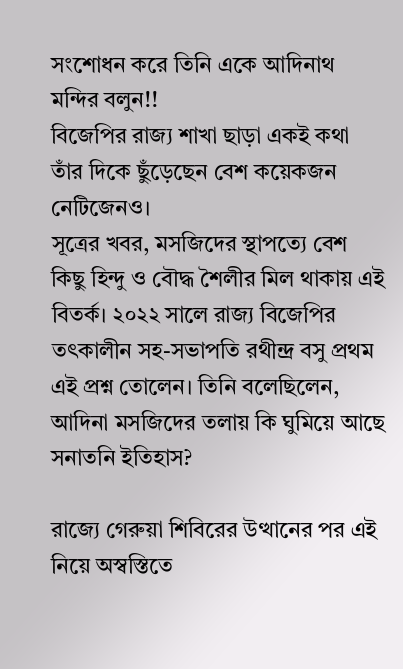সংশোধন করে তিনি একে আদিনাথ মন্দির বলুন!!
বিজেপির রাজ্য শাখা ছাড়া একই কথা তাঁর দিকে ছুঁড়েছেন বেশ কয়েকজন নেটিজেনও।
সূত্রের খবর, মসজিদের স্থাপত্যে বেশ কিছু হিন্দু ও বৌদ্ধ শৈলীর মিল থাকায় এই বিতর্ক। ২০২২ সালে রাজ্য বিজেপির তৎকালীন সহ-সভাপতি রথীন্দ্র বসু প্রথম এই প্রশ্ন তোলেন। তিনি বলেছিলেন, আদিনা মসজিদের তলায় কি ঘুমিয়ে আছে সনাতনি ইতিহাস?

রাজ্যে গেরুয়া শিবিরের উত্থানের পর এই নিয়ে অস্বস্তিতে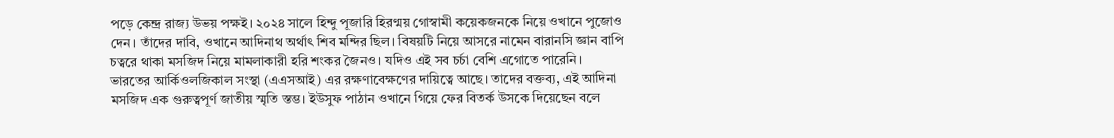পড়ে কেন্দ্র রাজ্য উভয় পক্ষই। ২০২৪ সালে হিন্দু পূজারি হিরণ্ময় গোস্বামী কয়েকজনকে নিয়ে ওখানে পুজোও দেন। তাঁদের দাবি, ওখানে আদিনাথ অর্থাৎ শিব মন্দির ছিল। বিষয়টি নিয়ে আসরে নামেন বারানসি জ্ঞান বাপি চত্বরে থাকা মসজিদ নিয়ে মামলাকারী হরি শংকর জৈনও। যদিও এই সব চর্চা বেশি এগোতে পারেনি।
ভারতের আর্কিওলজিকাল সংস্থা (এএসআই) এর রক্ষণাবেক্ষণের দায়িত্বে আছে। তাদের বক্তব্য, এই আদিনা মসজিদ এক গুরুত্বপূর্ণ জাতীয় স্মৃতি স্তম্ভ। ইউসুফ পাঠান ওখানে গিয়ে ফের বিতর্ক উসকে দিয়েছেন বলে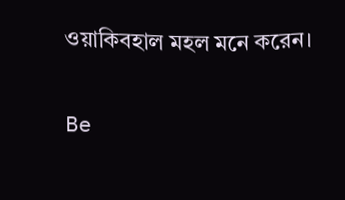ওয়াকিবহাল মহল মনে করেন।

Be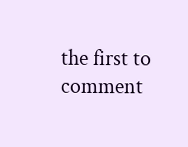the first to comment